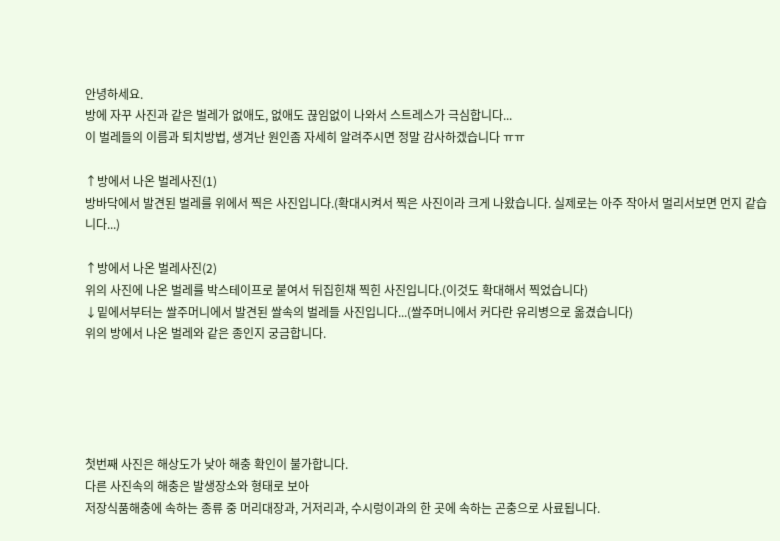안녕하세요.
방에 자꾸 사진과 같은 벌레가 없애도, 없애도 끊임없이 나와서 스트레스가 극심합니다...
이 벌레들의 이름과 퇴치방법, 생겨난 원인좀 자세히 알려주시면 정말 감사하겠습니다 ㅠㅠ

↑방에서 나온 벌레사진(1)
방바닥에서 발견된 벌레를 위에서 찍은 사진입니다.(확대시켜서 찍은 사진이라 크게 나왔습니다. 실제로는 아주 작아서 멀리서보면 먼지 같습니다...)

↑방에서 나온 벌레사진(2)
위의 사진에 나온 벌레를 박스테이프로 붙여서 뒤집힌채 찍힌 사진입니다.(이것도 확대해서 찍었습니다)
↓밑에서부터는 쌀주머니에서 발견된 쌀속의 벌레들 사진입니다...(쌀주머니에서 커다란 유리병으로 옮겼습니다)
위의 방에서 나온 벌레와 같은 종인지 궁금합니다.





첫번째 사진은 해상도가 낮아 해충 확인이 불가합니다.
다른 사진속의 해충은 발생장소와 형태로 보아
저장식품해충에 속하는 종류 중 머리대장과, 거저리과, 수시렁이과의 한 곳에 속하는 곤충으로 사료됩니다.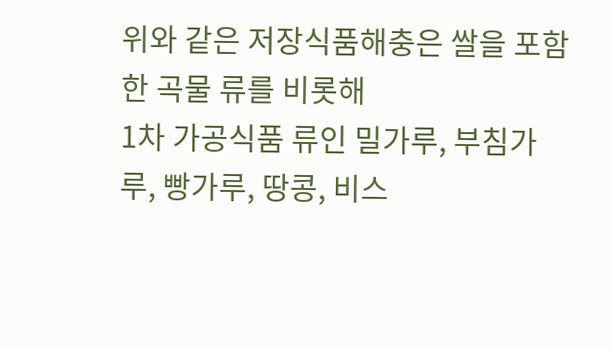위와 같은 저장식품해충은 쌀을 포함한 곡물 류를 비롯해
1차 가공식품 류인 밀가루, 부침가루, 빵가루, 땅콩, 비스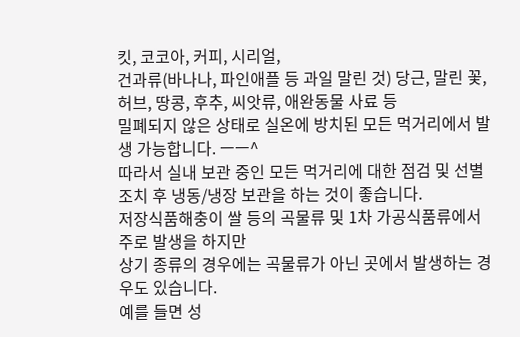킷, 코코아, 커피, 시리얼,
건과류(바나나, 파인애플 등 과일 말린 것) 당근, 말린 꽃, 허브, 땅콩, 후추, 씨앗류, 애완동물 사료 등
밀폐되지 않은 상태로 실온에 방치된 모든 먹거리에서 발생 가능합니다. ㅡㅡ^
따라서 실내 보관 중인 모든 먹거리에 대한 점검 및 선별 조치 후 냉동/냉장 보관을 하는 것이 좋습니다.
저장식품해충이 쌀 등의 곡물류 및 1차 가공식품류에서 주로 발생을 하지만
상기 종류의 경우에는 곡물류가 아닌 곳에서 발생하는 경우도 있습니다.
예를 들면 성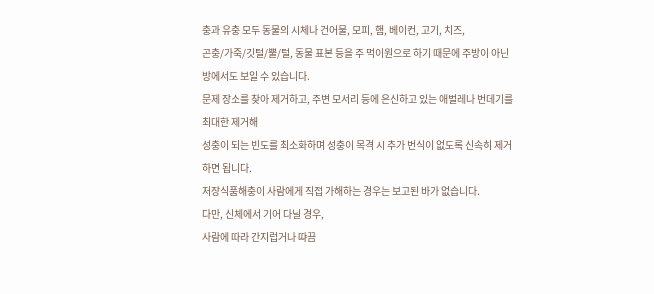충과 유충 모두 동물의 시체나 건어물, 모피, 햄, 베이컨, 고기, 치즈,
곤충/가죽/깃털/뿔/털, 동물 표본 등을 주 먹이원으로 하기 때문에 주방이 아닌 방에서도 보일 수 있습니다.
문제 장소를 찾아 제거하고, 주변 모서리 등에 은신하고 있는 애벌레나 번데기를 최대한 제거해
성충이 되는 빈도를 최소화하며 성충이 목격 시 추가 번식이 없도록 신속히 제거하면 됩니다.
저장식품해충이 사람에게 직접 가해하는 경우는 보고된 바가 없습니다.
다만, 신체에서 기어 다닐 경우,
사람에 따라 간지럽거나 땨끔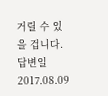거릴 수 있을 겁니다.
답변일 2017.08.09